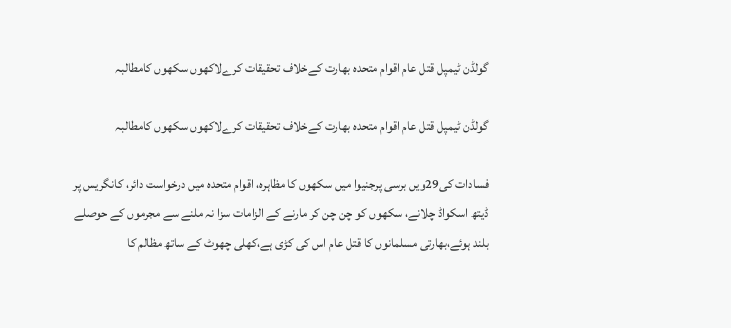گولڈن ٹیمپل قتل عام اقوام متحدہ بھارت کےخلاف تحقیقات کرےلاکھوں سکھوں کامطالبہ

گولڈن ٹیمپل قتل عام اقوام متحدہ بھارت کےخلاف تحقیقات کرےلاکھوں سکھوں کامطالبہ

فسادات کی29ویں برسی پرجنیوا میں سکھوں کا مظاہرہ، اقوام متحدہ میں درخواست دائر، کانگریس پر ڈیتھ اسکواڈ چلانے، سکھوں کو چن چن کر مارنے کے الزامات سزا نہ ملنے سے مجرموں کے حوصلے بلند ہوئے،بھارتی مسلمانوں کا قتل عام اس کی کڑی ہے،کھلی چھوٹ کے ساتھ مظالم کا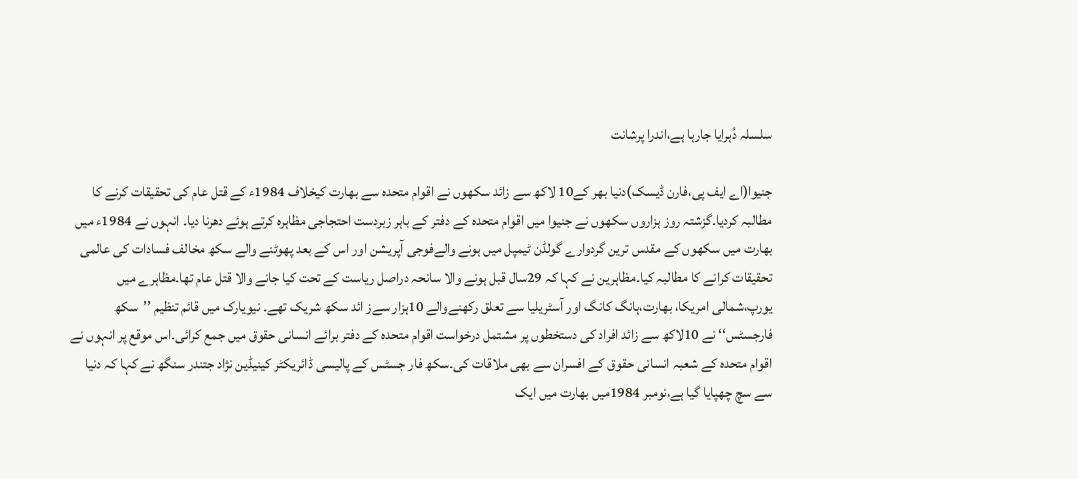سلسلہ دُہرایا جارہا ہے،اندرا پرشانت

جنیوا(اے ایف پی،فارن ڈیسک)دنیا بھر کے10 لاکھ سے زائد سکھوں نے اقوام متحدہ سے بھارت کیخلاف 1984ء کے قتل عام کی تحقیقات کرنے کا مطالبہ کردیا۔گزشتہ روز ہزاروں سکھوں نے جنیوا میں اقوام متحدہ کے دفتر کے باہر زبردست احتجاجی مظاہرہ کرتے ہوئے دھرنا دیا۔ انہوں نے 1984ء میں بھارت میں سکھوں کے مقدس ترین گردوارے گولڈن ٹیمپل میں ہونے والےفوجی آپریشن اور اس کے بعد پھوٹنے والے سکھ مخالف فسادات کی عالمی تحقیقات کرانے کا مطالبہ کیا۔مظاہرین نے کہا کہ 29سال قبل ہونے والا سانحہ دراصل ریاست کے تحت کیا جانے والا قتل عام تھا۔مظاہرے میں یورپ،شمالی امریکا، بھارت،ہانگ کانگ اور آسٹریلیا سے تعلق رکھنےوالے 10ہزار سےز ائد سکھ شریک تھے۔ نیویارک میں قائم تنظیم ’’سکھ فارجسٹس‘‘ نے 10لاکھ سے زائد افراد کی دستخطوں پر مشتمل درخواست اقوام متحدہ کے دفتر برائے انسانی حقوق میں جمع کرائی۔اس موقع پر انہوں نے اقوام متحدہ کے شعبہ انسانی حقوق کے افسران سے بھی ملاقات کی۔سکھ فار جسٹس کے پالیسی ڈائریکٹر کینیڈین نژاد جتندر سنگھ نے کہا کہ دنیا سے سچ چھپایا گیا ہے،نومبر 1984میں بھارت میں ایک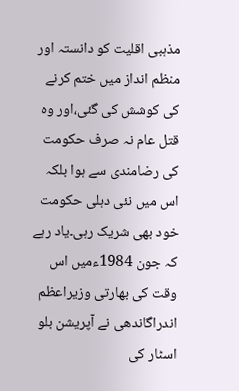مذہبی اقلیت کو دانستہ اور منظم انداز میں ختم کرنے کی کوشش کی گئی،اور وہ قتل عام نہ صرف حکومت کی رضامندی سے ہوا بلکہ اس میں نئی دہلی حکومت خود بھی شریک رہی۔یاد رہے کہ جون 1984ءمیں اس وقت کی بھارتی وزیراعظم اندراگاندھی نے آپریشن بلو اسٹار کی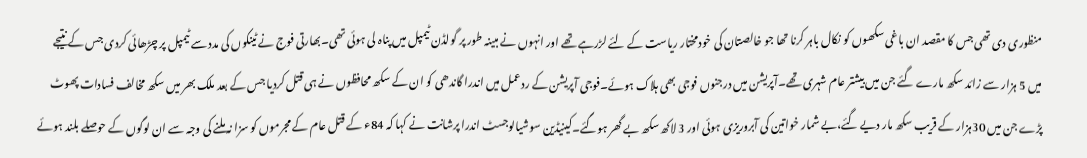منظوری دی تھی جس کا مقصد ان باغی سکھوں کو نکال باہر کرنا تھا جو خالصتان کی خودمختار ریاست کے لئے لڑرہے تھے اور انہوں نے مبینہ طور پر گولڈن ٹیمپل میں پناہ لی ہوئی تھی۔بھارتی فوج نے ٹینکوں کی مدد سے ٹیمپل پر چڑھائی کردی جس کے نتیجے میں 5 ہزار سے زائد سکھ مارے گئے جن میں بیشتر عام شہری تھے۔آپریشن میں درجنوں فوجی بھی ہلاک ہوئے۔فوجی آپریشن کے ردعمل میں اندرا گاندھی کو ان کے سکھ محافظوں نے ہی قتل کردیا جس کے بعد ملک بھر میں سکھ مخالف فسادات پھوٹ پڑے جن میں 30ہزار کے قریب سکھ مار دیے گئے،بے شمار خواتین کی آبروریزی ہوئی اور 3 لاکھ سکھ بے گھر ہوگئے۔کینیڈین سوشیالوجسٹ اندرا پرشانت نے کہا کہ 84ء کے قتل عام کے مجرموں کو سزا نہ ملنے کی وجہ سے ان لوگوں کے حوصلے بلند ہوئے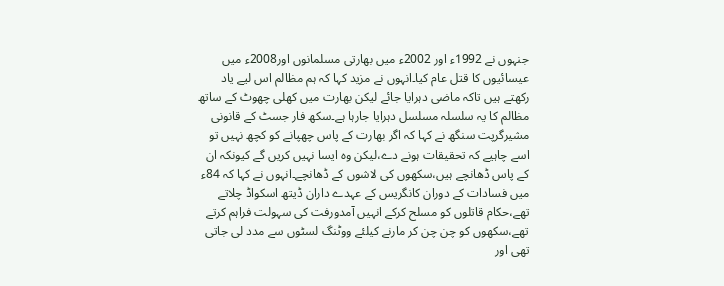جنہوں نے 1992ء اور 2002ء میں بھارتی مسلمانوں اور2008ء میں عیسائیوں کا قتل عام کیا۔انہوں نے مزید کہا کہ ہم مظالم اس لیے یاد رکھتے ہیں تاکہ ماضی دہرایا جائے لیکن بھارت میں کھلی چھوٹ کے ساتھ مظالم کا یہ سلسلہ مسلسل دہرایا جارہا ہے۔سکھ فار جسٹ کے قانونی مشیرگرپت سنگھ نے کہا کہ اگر بھارت کے پاس چھپانے کو کچھ نہیں تو اسے چاہیے کہ تحقیقات ہونے دے،لیکن وہ ایسا نہیں کریں گے کیونکہ ان کے پاس ڈھانچے ہیں،سکھوں کی لاشوں کے ڈھانچے۔انہوں نے کہا کہ 84ء میں فسادات کے دوران کانگریس کے عہدے داران ڈیتھ اسکواڈ چلاتے تھے،حکام قاتلوں کو مسلح کرکے انہیں آمدورفت کی سہولت فراہم کرتے تھے،سکھوں کو چن چن کر مارنے کیلئے ووٹنگ لسٹوں سے مدد لی جاتی تھی اور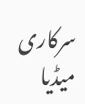سرکاری میڈیا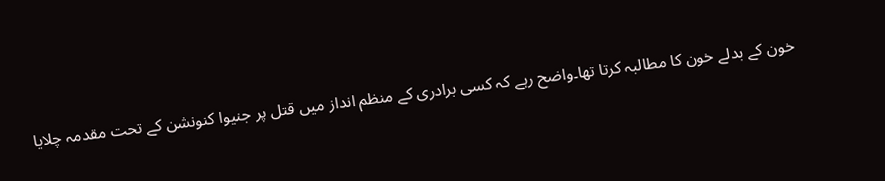خون کے بدلے خون کا مطالبہ کرتا تھا۔واضح رہے کہ کسی برادری کے منظم انداز میں قتل پر جنیوا کنونشن کے تحت مقدمہ چلایا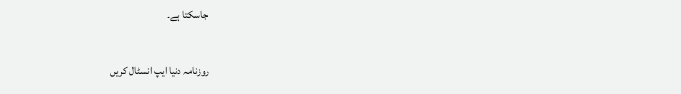جاسکتا ہے۔

روزنامہ دنیا ایپ انسٹال کریں